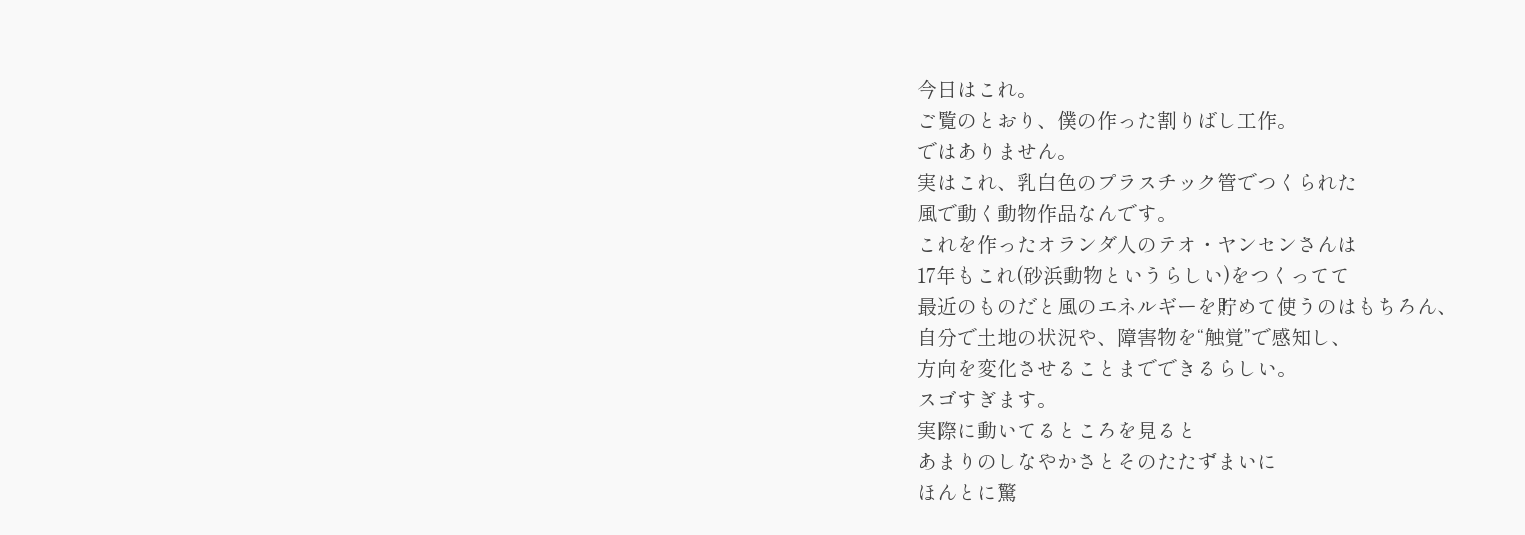今日はこれ。
ご覧のとおり、僕の作った割りばし工作。
ではありません。
実はこれ、乳白色のプラスチック管でつくられた
風で動く動物作品なんです。
これを作ったオランダ人のテオ・ヤンセンさんは
17年もこれ(砂浜動物というらしい)をつくってて
最近のものだと風のエネルギーを貯めて使うのはもちろん、
自分で土地の状況や、障害物を“触覚”で感知し、
方向を変化させることまでできるらしい。
スゴすぎます。
実際に動いてるところを見ると
あまりのしなやかさとそのたたずまいに
ほんとに驚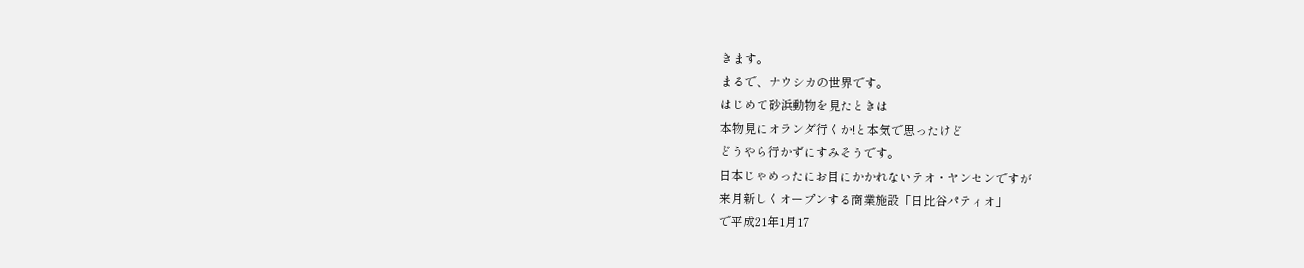きます。
まるで、ナウシカの世界です。
はじめて砂浜動物を見たときは
本物見にオランダ行くか!と本気で思ったけど
どうやら行かずにすみそうです。
日本じゃめったにお目にかかれないテオ・ヤンセンですが
来月新しくオープンする商業施設「日比谷パティオ」
で平成21年1月17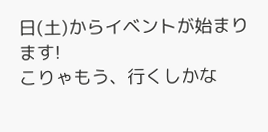日(土)からイベントが始まります!
こりゃもう、行くしかな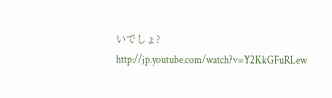いでしょ?
http://jp.youtube.com/watch?v=Y2KkGFuRLew